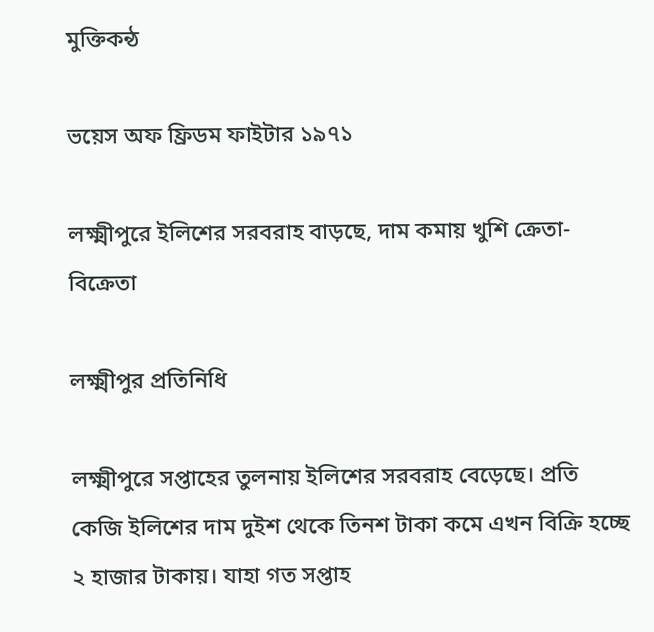মুক্তিকন্ঠ

ভয়েস অফ ফ্রিডম ফাইটার ১৯৭১

লক্ষ্মীপুরে ইলিশের সরবরাহ বাড়ছে, দাম কমায় খুশি ক্রেতা-বিক্রেতা

লক্ষ্মীপুর প্রতিনিধি

লক্ষ্মীপুরে সপ্তাহের তুলনায় ইলিশের সরবরাহ বেড়েছে। প্রতি কেজি ইলিশের দাম দুইশ থেকে তিনশ টাকা কমে এখন বিক্রি হচ্ছে ২ হাজার টাকায়। যাহা গত সপ্তাহ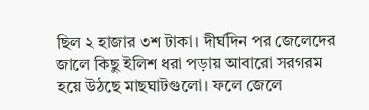ছিল ২ হাজার ৩শ টাকা। দীর্ঘদিন পর জেলেদের জালে কিছু ইলিশ ধরা পড়ায় আবারো সরগরম হয়ে উঠছে মাছঘাটগুলো। ফলে জেলে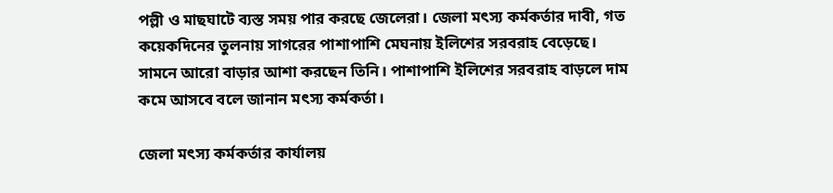পল্লী ও মাছঘাটে ব্যস্ত সময় পার করছে জেলেরা। জেলা মৎস্য কর্মকর্তার দাবী, গত কয়েকদিনের তুলনায় সাগরের পাশাপাশি মেঘনায় ইলিশের সরবরাহ বেড়েছে। সামনে আরো বাড়ার আশা করছেন তিনি। পাশাপাশি ইলিশের সরবরাহ বাড়লে দাম কমে আসবে বলে জানান মৎস্য কর্মকর্তা।

জেলা মৎস্য কর্মকর্তার কার্যালয়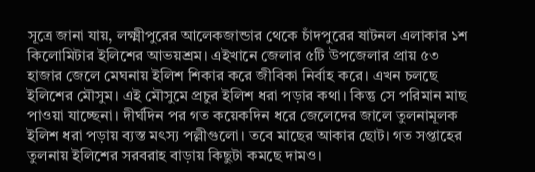সূত্রে জানা যায়, লক্ষ্মীপুরের আলেকজান্ডার থেকে চাঁদপুরের ষাটনল এলাকার ১শ কিলোমিটার ইলিশের আভয়শ্রম। এইখানে জেলার ৫টি উপজেলার প্রায় ৫৩ হাজার জেলে মেঘনায় ইলিশ শিকার করে জীবিকা নির্বাহ করে। এখন চলছে ইলিশের মৌসুম। এই মৌসুমে প্রচুর ইলিশ ধরা পড়ার কথা। কিন্তু সে পরিমান মাছ পাওয়া যাচ্ছেনা। দীর্ঘদিন পর গত কয়েকদিন ধরে জেলেদের জালে তুলনামূলক ইলিশ ধরা পড়ায় ব্যস্ত মৎস্য পল্লীগুলো। তবে মাছের আকার ছোট। গত সপ্তাহের তুলনায় ইলিশের সরবরাহ বাড়ায় কিছুটা কমছে দামও।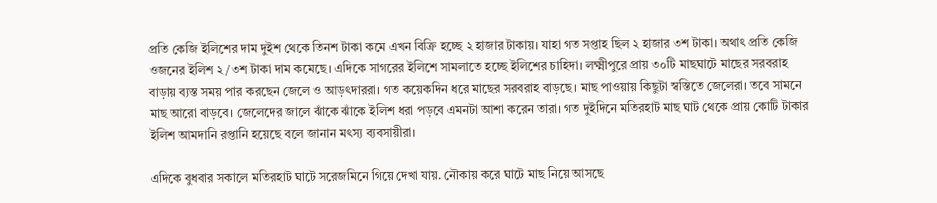প্রতি কেজি ইলিশের দাম দুইশ থেকে তিনশ টাকা কমে এখন বিক্রি হচ্ছে ২ হাজার টাকায়। যাহা গত সপ্তাহ ছিল ২ হাজার ৩শ টাকা। অথাৎ প্রতি কেজি ওজনের ইলিশ ২/৩শ টাকা দাম কমেছে। এদিকে সাগরের ইলিশে সামলাতে হচ্ছে ইলিশের চাহিদা। লক্ষ্মীপুরে প্রায় ৩০টি মাছঘাটে মাছের সরবরাহ বাড়ায় ব্যস্ত সময় পার করছেন জেলে ও আড়ৎদাররা। গত কয়েকদিন ধরে মাছের সরবরাহ বাড়ছে। মাছ পাওয়ায় কিছুটা স্বস্তিতে জেলেরা। তবে সামনে মাছ আরো বাড়বে। জেলেদের জালে ঝাঁকে ঝাঁকে ইলিশ ধরা পড়বে এমনটা আশা করেন তারা। গত দুইদিনে মতিরহাট মাছ ঘাট থেকে প্রায় কোটি টাকার ইলিশ আমদানি রপ্তানি হয়েছে বলে জানান মৎস্য ব্যবসায়ীরা।

এদিকে বুধবার সকালে মতিরহাট ঘাটে সরেজমিনে গিয়ে দেখা যায়. নৌকায় করে ঘাটে মাছ নিয়ে আসছে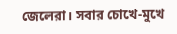জেলেরা। সবার চোখে-মুখে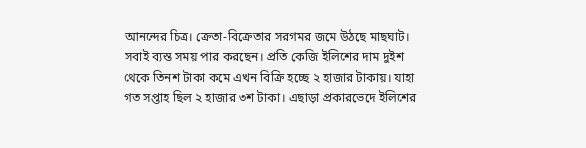আনন্দের চিত্র। ক্রেতা-বিক্রেতার সরগমর জমে উঠছে মাছঘাট। সবাই ব্যস্ত সময় পার করছেন। প্রতি কেজি ইলিশের দাম দুইশ থেকে তিনশ টাকা কমে এখন বিক্রি হচ্ছে ২ হাজার টাকায়। যাহা গত সপ্তাহ ছিল ২ হাজার ৩শ টাকা। এছাড়া প্রকারভেদে ইলিশের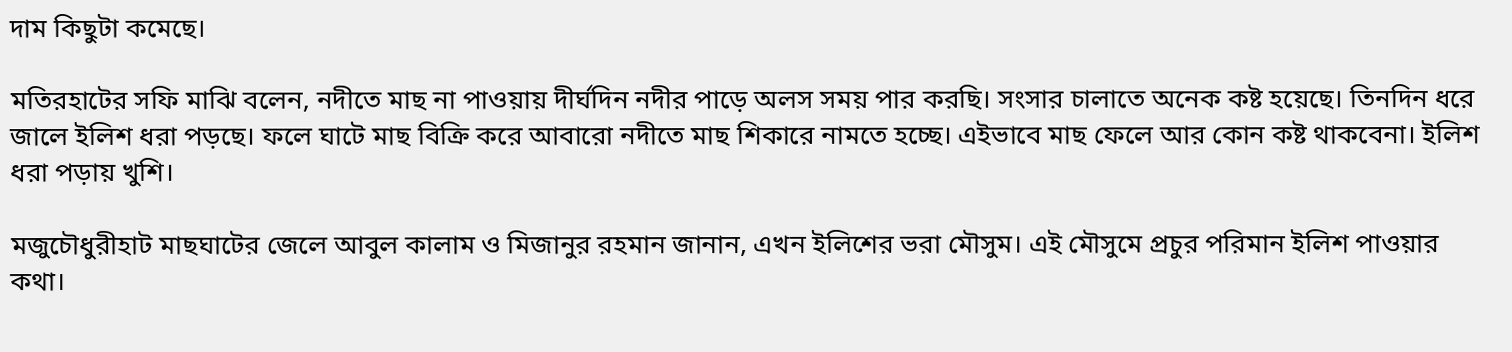দাম কিছুটা কমেছে।

মতিরহাটের সফি মাঝি বলেন, নদীতে মাছ না পাওয়ায় দীর্ঘদিন নদীর পাড়ে অলস সময় পার করছি। সংসার চালাতে অনেক কষ্ট হয়েছে। তিনদিন ধরে জালে ইলিশ ধরা পড়ছে। ফলে ঘাটে মাছ বিক্রি করে আবারো নদীতে মাছ শিকারে নামতে হচ্ছে। এইভাবে মাছ ফেলে আর কোন কষ্ট থাকবেনা। ইলিশ ধরা পড়ায় খুশি।

মজুচৌধুরীহাট মাছঘাটের জেলে আবুল কালাম ও মিজানুর রহমান জানান, এখন ইলিশের ভরা মৌসুম। এই মৌসুমে প্রচুর পরিমান ইলিশ পাওয়ার কথা।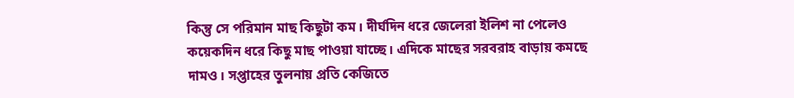কিন্তু সে পরিমান মাছ কিছুটা কম। দীর্ঘদিন ধরে জেলেরা ইলিশ না পেলেও কয়েকদিন ধরে কিছু মাছ পাওয়া যাচ্ছে। এদিকে মাছের সরবরাহ বাড়ায় কমছে দামও। সপ্তাহের তুলনায় প্রতি কেজিতে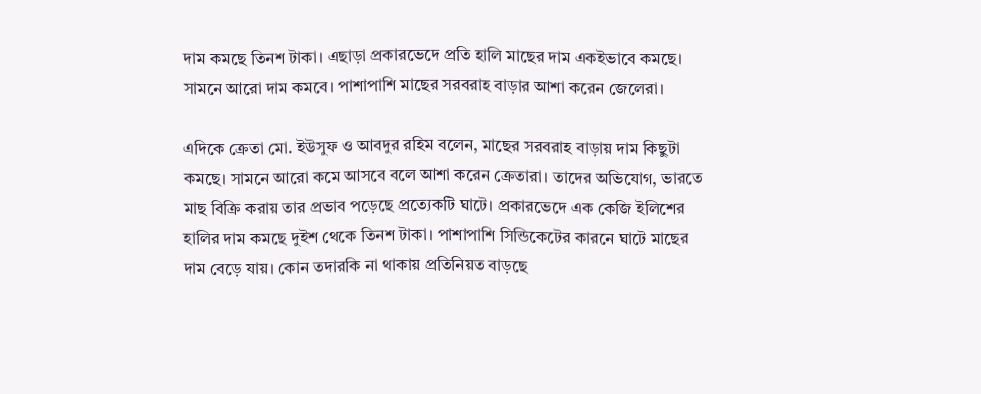দাম কমছে তিনশ টাকা। এছাড়া প্রকারভেদে প্রতি হালি মাছের দাম একইভাবে কমছে। সামনে আরো দাম কমবে। পাশাপাশি মাছের সরবরাহ বাড়ার আশা করেন জেলেরা।

এদিকে ক্রেতা মো. ইউসুফ ও আবদুর রহিম বলেন, মাছের সরবরাহ বাড়ায় দাম কিছুটা কমছে। সামনে আরো কমে আসবে বলে আশা করেন ক্রেতারা। তাদের অভিযোগ, ভারতে মাছ বিক্রি করায় তার প্রভাব পড়েছে প্রত্যেকটি ঘাটে। প্রকারভেদে এক কেজি ইলিশের হালির দাম কমছে দুইশ থেকে তিনশ টাকা। পাশাপাশি সিন্ডিকেটের কারনে ঘাটে মাছের দাম বেড়ে যায়। কোন তদারকি না থাকায় প্রতিনিয়ত বাড়ছে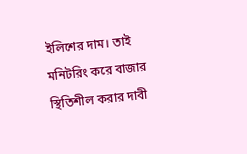ইলিশের দাম। তাই মনিটরিং করে বাজার স্থিতিশীল করার দাবী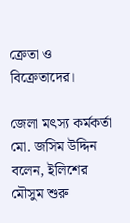ক্রেতা ও বিক্রেতাদের।

জেলা মৎস্য কর্মকর্তা মো. জসিম উদ্দিন বলেন, ইলিশের মৌসুম শুরু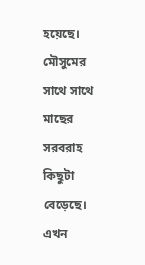হয়েছে। মৌসুমের সাথে সাথে মাছের সরবরাহ কিছুটা বেড়েছে। এখন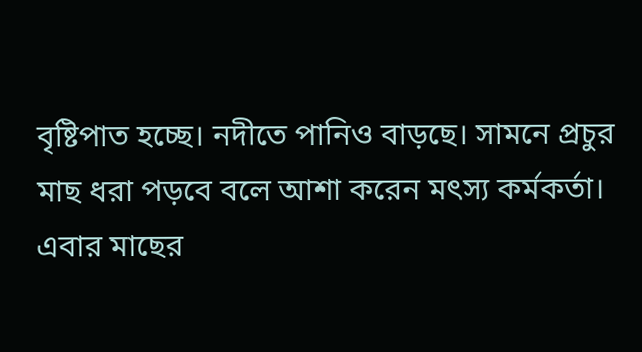বৃষ্টিপাত হচ্ছে। নদীতে পানিও বাড়ছে। সামনে প্রচুর মাছ ধরা পড়বে বলে আশা করেন মৎস্য কর্মকর্তা। এবার মাছের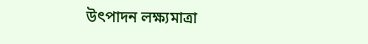উৎপাদন লক্ষ্যমাত্রা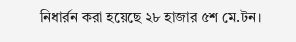নিধার্রন করা হয়েছে ২৮ হাজার ৫শ মে.টন।